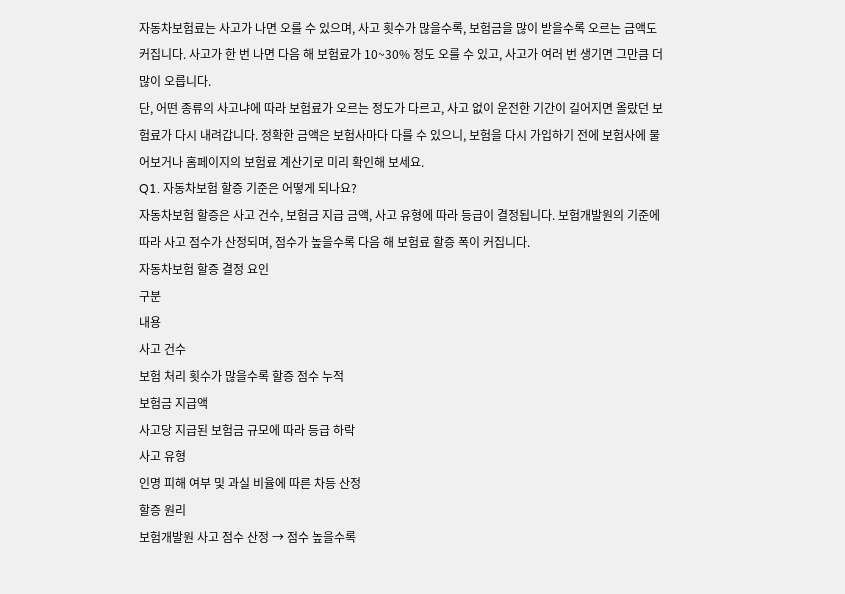자동차보험료는 사고가 나면 오를 수 있으며, 사고 횟수가 많을수록, 보험금을 많이 받을수록 오르는 금액도 커집니다. 사고가 한 번 나면 다음 해 보험료가 10~30% 정도 오를 수 있고, 사고가 여러 번 생기면 그만큼 더 많이 오릅니다.
단, 어떤 종류의 사고냐에 따라 보험료가 오르는 정도가 다르고, 사고 없이 운전한 기간이 길어지면 올랐던 보험료가 다시 내려갑니다. 정확한 금액은 보험사마다 다를 수 있으니, 보험을 다시 가입하기 전에 보험사에 물어보거나 홈페이지의 보험료 계산기로 미리 확인해 보세요.
Q1. 자동차보험 할증 기준은 어떻게 되나요?
자동차보험 할증은 사고 건수, 보험금 지급 금액, 사고 유형에 따라 등급이 결정됩니다. 보험개발원의 기준에 따라 사고 점수가 산정되며, 점수가 높을수록 다음 해 보험료 할증 폭이 커집니다.
자동차보험 할증 결정 요인
구분
내용
사고 건수
보험 처리 횟수가 많을수록 할증 점수 누적
보험금 지급액
사고당 지급된 보험금 규모에 따라 등급 하락
사고 유형
인명 피해 여부 및 과실 비율에 따른 차등 산정
할증 원리
보험개발원 사고 점수 산정 → 점수 높을수록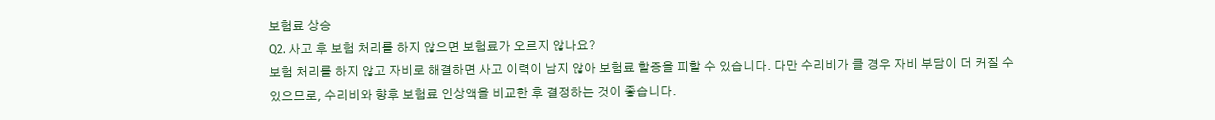보험료 상승
Q2. 사고 후 보험 처리를 하지 않으면 보험료가 오르지 않나요?
보험 처리를 하지 않고 자비로 해결하면 사고 이력이 남지 않아 보험료 할증을 피할 수 있습니다. 다만 수리비가 클 경우 자비 부담이 더 커질 수 있으므로, 수리비와 향후 보험료 인상액을 비교한 후 결정하는 것이 좋습니다.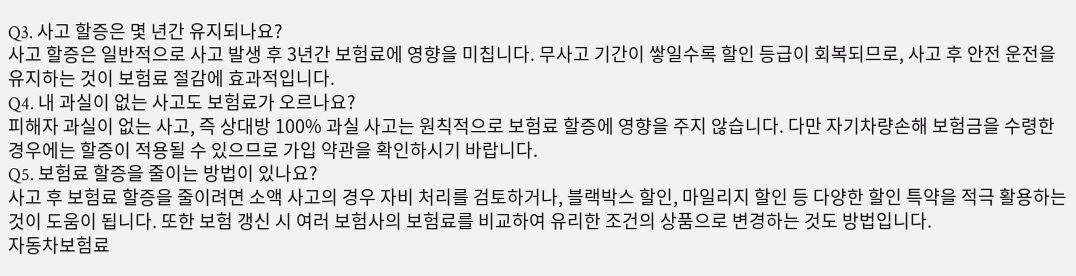Q3. 사고 할증은 몇 년간 유지되나요?
사고 할증은 일반적으로 사고 발생 후 3년간 보험료에 영향을 미칩니다. 무사고 기간이 쌓일수록 할인 등급이 회복되므로, 사고 후 안전 운전을 유지하는 것이 보험료 절감에 효과적입니다.
Q4. 내 과실이 없는 사고도 보험료가 오르나요?
피해자 과실이 없는 사고, 즉 상대방 100% 과실 사고는 원칙적으로 보험료 할증에 영향을 주지 않습니다. 다만 자기차량손해 보험금을 수령한 경우에는 할증이 적용될 수 있으므로 가입 약관을 확인하시기 바랍니다.
Q5. 보험료 할증을 줄이는 방법이 있나요?
사고 후 보험료 할증을 줄이려면 소액 사고의 경우 자비 처리를 검토하거나, 블랙박스 할인, 마일리지 할인 등 다양한 할인 특약을 적극 활용하는 것이 도움이 됩니다. 또한 보험 갱신 시 여러 보험사의 보험료를 비교하여 유리한 조건의 상품으로 변경하는 것도 방법입니다.
자동차보험료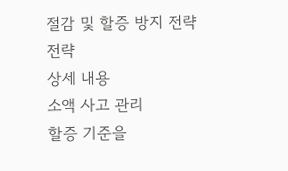절감 및 할증 방지 전략
전략
상세 내용
소액 사고 관리
할증 기준을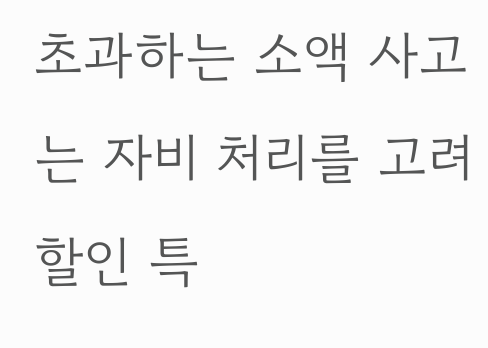초과하는 소액 사고는 자비 처리를 고려
할인 특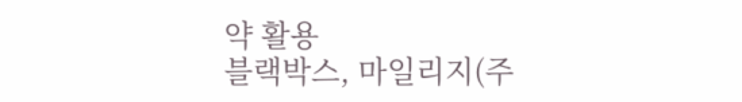약 활용
블랙박스, 마일리지(주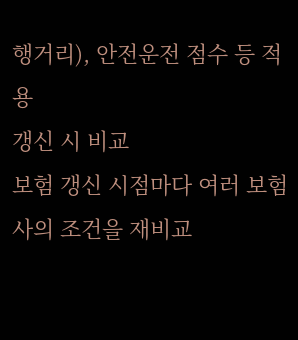행거리), 안전운전 점수 등 적용
갱신 시 비교
보험 갱신 시점마다 여러 보험사의 조건을 재비교